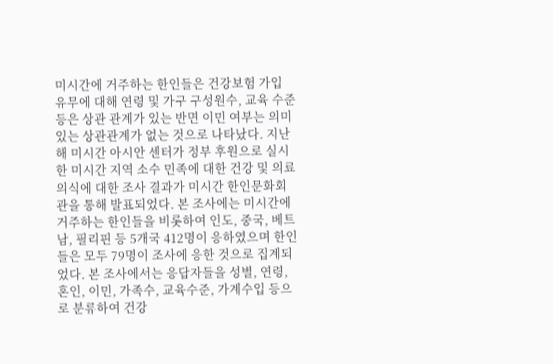미시간에 거주하는 한인들은 건강보험 가입 유무에 대해 연령 및 가구 구성원수, 교육 수준 등은 상관 관계가 있는 반면 이민 여부는 의미있는 상관관계가 없는 것으로 나타났다. 지난 해 미시간 아시안 센터가 정부 후원으로 실시 한 미시간 지역 소수 민족에 대한 건강 및 의료 의식에 대한 조사 결과가 미시간 한인문화회관을 통해 발표되었다. 본 조사에는 미시간에 거주하는 한인들을 비롯하여 인도, 중국, 베트남, 필리핀 등 5개국 412명이 응하였으며 한인들은 모두 79명이 조사에 응한 것으로 집계되었다. 본 조사에서는 응답자들을 성별, 연령, 혼인, 이민, 가족수, 교육수준, 가계수입 등으로 분류하여 건강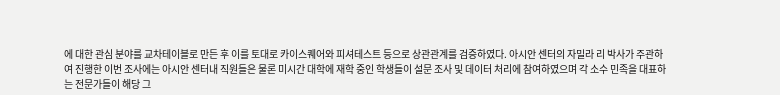에 대한 관심 분야를 교차테이블로 만든 후 이를 토대로 카이스퀘어와 피셔테스트 등으로 상관관계를 검증하였다. 아시안 센터의 자밀라 리 박사가 주관하여 진행한 이번 조사에는 아시안 센터내 직원들은 물론 미시간 대학에 재학 중인 학생들이 설문 조사 및 데이터 처리에 참여하였으며 각 소수 민족을 대표하는 전문가들이 해당 그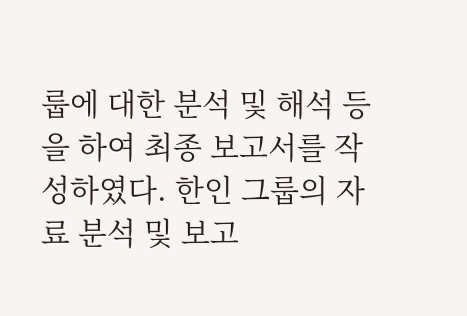룹에 대한 분석 및 해석 등을 하여 최종 보고서를 작성하였다. 한인 그룹의 자료 분석 및 보고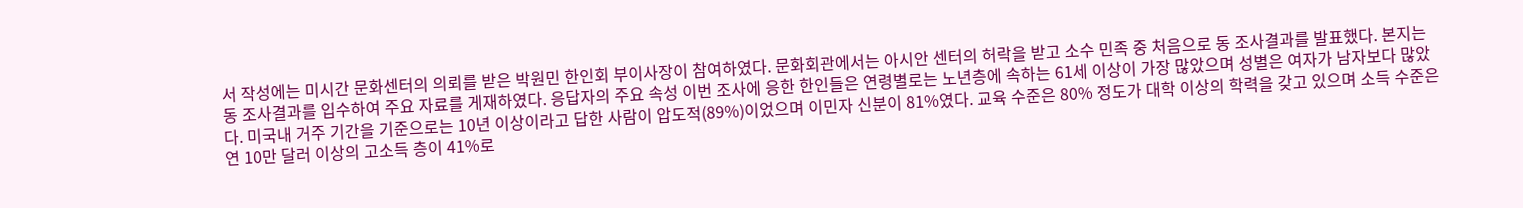서 작성에는 미시간 문화센터의 의뢰를 받은 박원민 한인회 부이사장이 참여하였다. 문화회관에서는 아시안 센터의 허락을 받고 소수 민족 중 처음으로 동 조사결과를 발표했다. 본지는 동 조사결과를 입수하여 주요 자료를 게재하였다. 응답자의 주요 속성 이번 조사에 응한 한인들은 연령별로는 노년층에 속하는 61세 이상이 가장 많았으며 성별은 여자가 남자보다 많았다. 미국내 거주 기간을 기준으로는 10년 이상이라고 답한 사람이 압도적(89%)이었으며 이민자 신분이 81%였다. 교육 수준은 80% 정도가 대학 이상의 학력을 갖고 있으며 소득 수준은 연 10만 달러 이상의 고소득 층이 41%로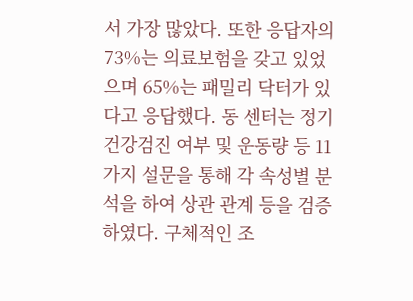서 가장 많았다. 또한 응답자의 73%는 의료보험을 갖고 있었으며 65%는 패밀리 닥터가 있다고 응답했다. 동 센터는 정기 건강검진 여부 및 운동량 등 11가지 설문을 통해 각 속성별 분석을 하여 상관 관계 등을 검증하였다. 구체적인 조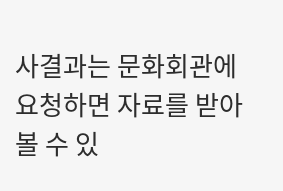사결과는 문화회관에 요청하면 자료를 받아볼 수 있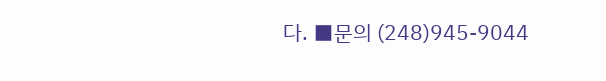다. ■문의 (248)945-9044